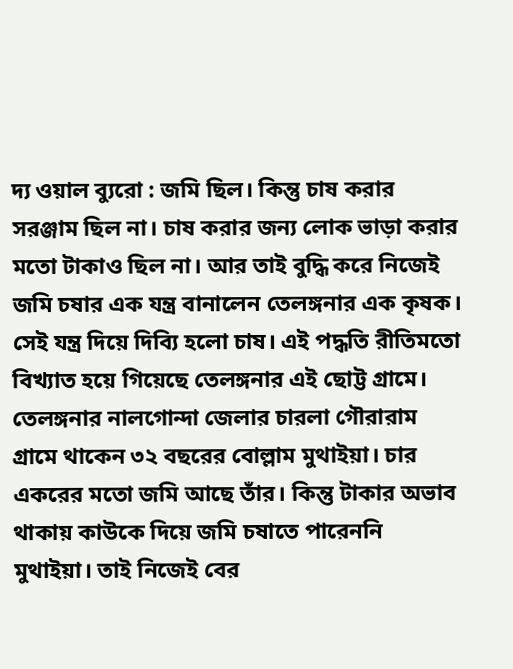দ্য ওয়াল ব্যুরো : জমি ছিল। কিন্তু চাষ করার সরঞ্জাম ছিল না। চাষ করার জন্য লোক ভাড়া করার মতো টাকাও ছিল না। আর তাই বুদ্ধি করে নিজেই জমি চষার এক যন্ত্র বানালেন তেলঙ্গনার এক কৃষক। সেই যন্ত্র দিয়ে দিব্যি হলো চাষ। এই পদ্ধতি রীতিমতো বিখ্যাত হয়ে গিয়েছে তেলঙ্গনার এই ছোট্ট গ্রামে।
তেলঙ্গনার নালগোন্দা জেলার চারলা গৌরারাম গ্রামে থাকেন ৩২ বছরের বোল্লাম মুথাইয়া। চার একরের মতো জমি আছে তাঁর। কিন্তু টাকার অভাব থাকায় কাউকে দিয়ে জমি চষাতে পারেননি মুথাইয়া। তাই নিজেই বের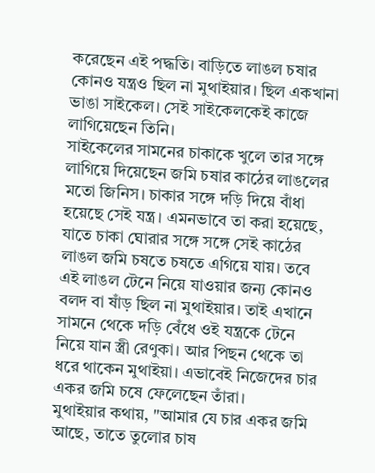করেছেন এই পদ্ধতি। বাড়িতে লাঙল চষার কোনও যন্ত্রও ছিল না মুথাইয়ার। ছিল একখানা ভাঙা সাইকেল। সেই সাইকেলকেই কাজে লাগিয়েছেন তিনি।
সাইকেলের সামনের চাকাকে খুলে তার সঙ্গে লাগিয়ে দিয়েছেন জমি চষার কাঠের লাঙলের মতো জিনিস। চাকার সঙ্গে দড়ি দিয়ে বাঁধা হয়েছে সেই যন্ত্র। এমনভাবে তা করা হয়েছে, যাতে চাকা ঘোরার সঙ্গে সঙ্গে সেই কাঠের লাঙল জমি চষতে চষতে এগিয়ে যায়। তবে এই লাঙল টেনে নিয়ে যাওয়ার জন্য কোনও বলদ বা ষাঁড় ছিল না মুথাইয়ার। তাই এখানে সামনে থেকে দড়ি বেঁধে ওই যন্ত্রকে টেনে নিয়ে যান স্ত্রী রেণুকা। আর পিছন থেকে তা ধরে থাকেন মুথাইয়া। এভাবেই নিজেদের চার একর জমি চষে ফেলেছেন তাঁরা।
মুথাইয়ার কথায়, "আমার যে চার একর জমি আছে, তাতে তুলোর চাষ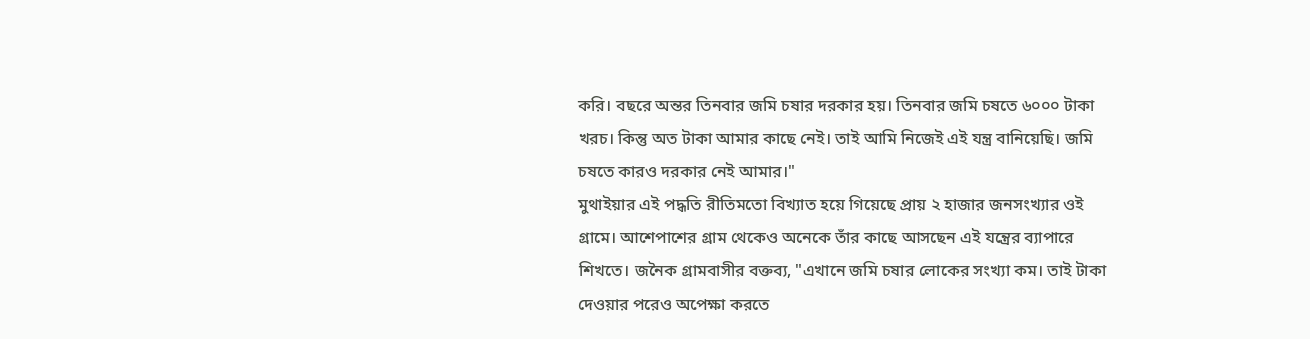করি। বছরে অন্তর তিনবার জমি চষার দরকার হয়। তিনবার জমি চষতে ৬০০০ টাকা খরচ। কিন্তু অত টাকা আমার কাছে নেই। তাই আমি নিজেই এই যন্ত্র বানিয়েছি। জমি চষতে কারও দরকার নেই আমার।"
মুথাইয়ার এই পদ্ধতি রীতিমতো বিখ্যাত হয়ে গিয়েছে প্রায় ২ হাজার জনসংখ্যার ওই গ্রামে। আশেপাশের গ্রাম থেকেও অনেকে তাঁর কাছে আসছেন এই যন্ত্রের ব্যাপারে শিখতে। জনৈক গ্রামবাসীর বক্তব্য, "এখানে জমি চষার লোকের সংখ্যা কম। তাই টাকা দেওয়ার পরেও অপেক্ষা করতে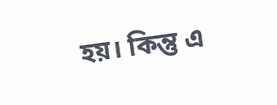হয়। কিন্তু এ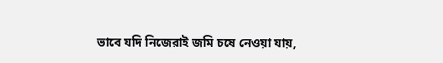ভাবে যদি নিজেরাই জমি চষে নেওয়া যায়,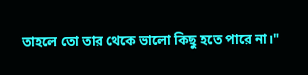তাহলে তো তার থেকে ভালো কিছু হতে পারে না।"